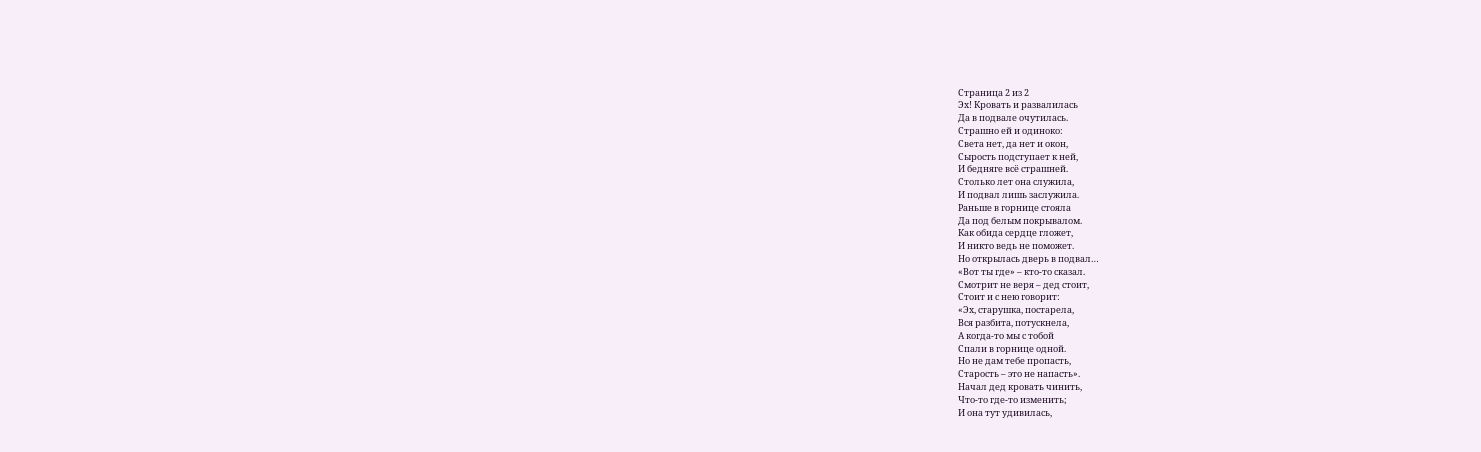Страница 2 из 2
Эх! Кровать и развалилась
Да в подвале очутилась.
Страшно ей и одиноко:
Света нет, да нет и окон,
Сырость подступает к ней,
И бедняге всё страшней.
Столько лет она служила,
И подвал лишь заслужила.
Раньше в горнице стояла
Да под белым покрывалом.
Как обида сердце гложет,
И никто ведь не поможет.
Но открылась дверь в подвал…
«Вот ты где» – кто-то сказал.
Смотрит не веря – дед стоит,
Стоит и с нею говорит:
«Эх, старушка, постарела,
Вся разбита, потускнела,
А когда-то мы с тобой
Спали в горнице одной.
Но не дам тебе пропасть,
Старость – это не напасть».
Начал дед кровать чинить,
Что-то где-то изменить;
И она тут удивилась,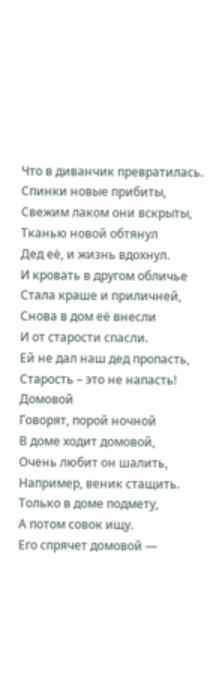Что в диванчик превратилась.
Спинки новые прибиты,
Свежим лаком они вскрыты,
Тканью новой обтянул
Дед её, и жизнь вдохнул.
И кровать в другом обличье
Стала краше и приличней,
Снова в дом её внесли
И от старости спасли.
Ей не дал наш дед пропасть,
Старость – это не напасть!
Домовой
Говорят, порой ночной
В доме ходит домовой,
Очень любит он шалить,
Например, веник стащить.
Только в доме подмету,
А потом совок ищу.
Его спрячет домовой —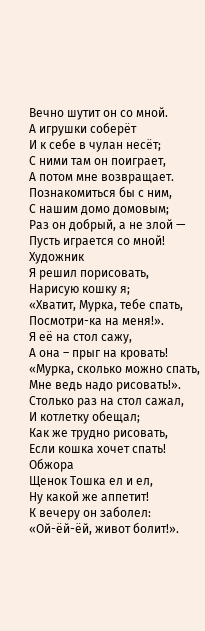Вечно шутит он со мной.
А игрушки соберёт
И к себе в чулан несёт;
С ними там он поиграет,
А потом мне возвращает.
Познакомиться бы с ним,
С нашим домо домовым;
Раз он добрый, а не злой —
Пусть играется со мной!
Художник
Я решил порисовать,
Нарисую кошку я;
«Хватит, Мурка, тебе спать,
Посмотри-ка на меня!».
Я её на стол сажу,
А она – прыг на кровать!
«Мурка, сколько можно спать,
Мне ведь надо рисовать!».
Столько раз на стол сажал,
И котлетку обещал;
Как же трудно рисовать,
Если кошка хочет спать!
Обжора
Щенок Тошка ел и ел,
Ну какой же аппетит!
К вечеру он заболел:
«Ой-ёй-ёй, живот болит!».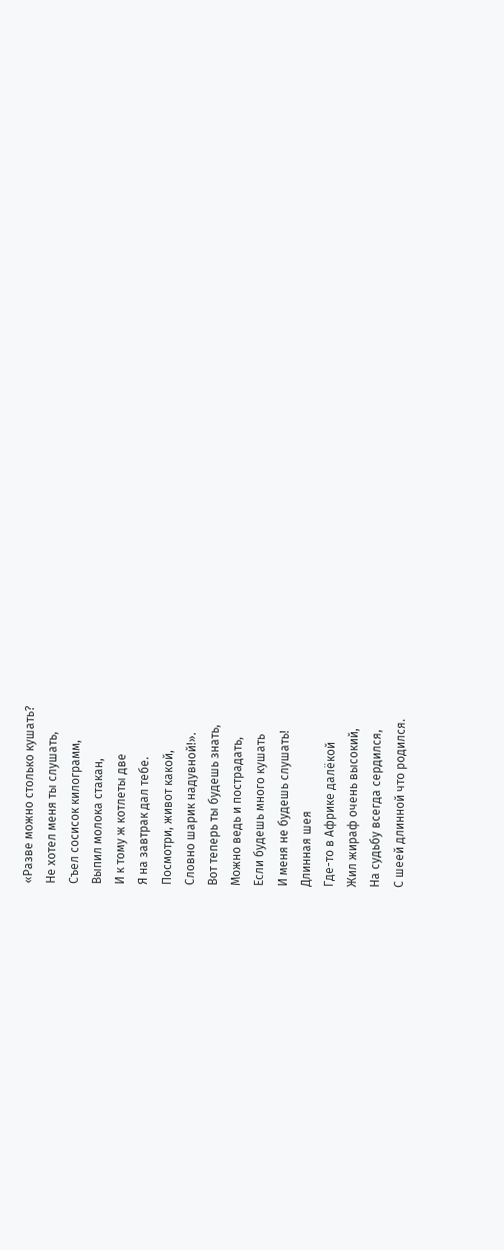«Разве можно столько кушать?
Не хотел меня ты слушать,
Съел сосисок килограмм,
Выпил молока стакан,
И к тому ж котлеты две
Я на завтрак дал тебе.
Посмотри, живот какой,
Словно шарик надувной!».
Вот теперь ты будешь знать,
Можно ведь и пострадать,
Если будешь много кушать
И меня не будешь слушать!
Длинная шея
Где-то в Африке далёкой
Жил жираф очень высокий,
На судьбу всегда сердился,
С шеей длинной что родился.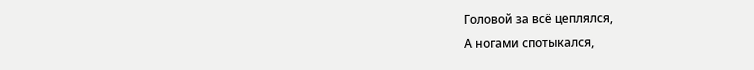Головой за всё цеплялся,
А ногами спотыкался,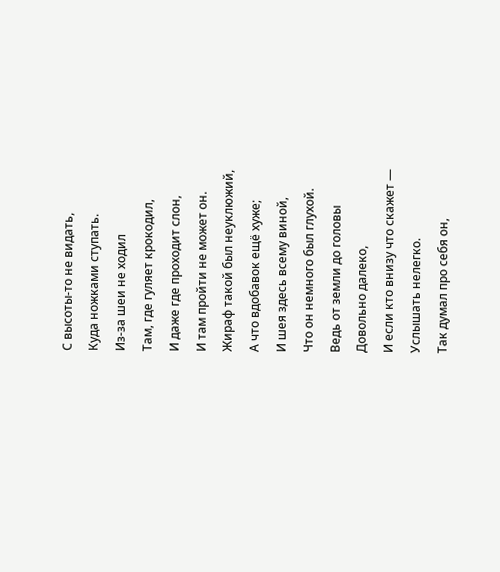С высоты-то не видать,
Куда ножками ступать.
Из-за шеи не ходил
Там, где гуляет крокодил,
И даже где проходит слон,
И там пройти не может он.
Жираф такой был неуклюжий,
А что вдобавок ещё хуже;
И шея здесь всему виной,
Что он немного был глухой.
Ведь от земли до головы
Довольно далеко,
И если кто внизу что скажет —
Услышать нелегко.
Так думал про себя он,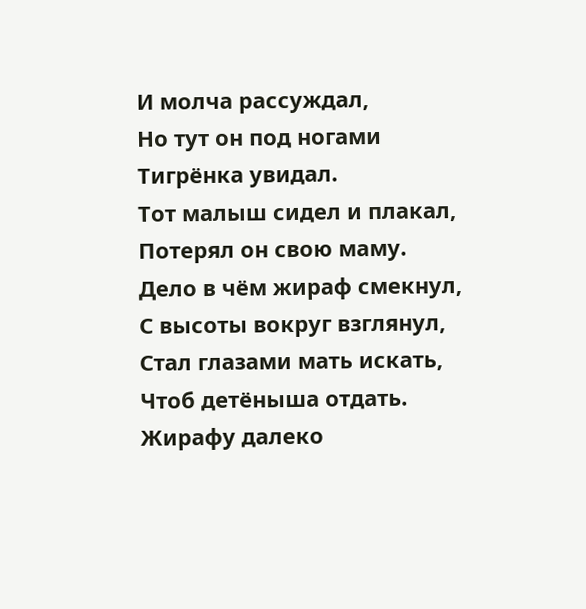И молча рассуждал,
Но тут он под ногами
Тигрёнка увидал.
Тот малыш сидел и плакал,
Потерял он свою маму.
Дело в чём жираф смекнул,
С высоты вокруг взглянул,
Стал глазами мать искать,
Чтоб детёныша отдать.
Жирафу далеко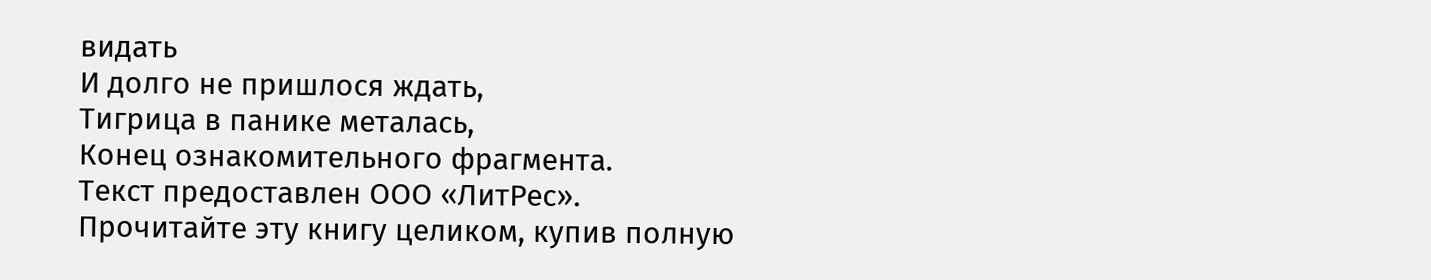видать
И долго не пришлося ждать,
Тигрица в панике металась,
Конец ознакомительного фрагмента.
Текст предоставлен ООО «ЛитРес».
Прочитайте эту книгу целиком, купив полную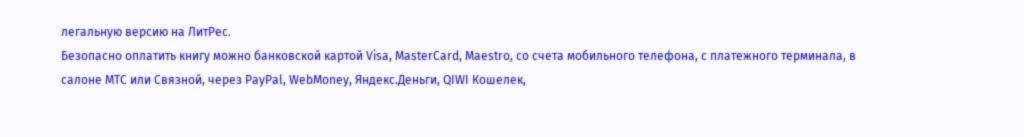легальную версию на ЛитРес.
Безопасно оплатить книгу можно банковской картой Visa, MasterCard, Maestro, со счета мобильного телефона, с платежного терминала, в салоне МТС или Связной, через PayPal, WebMoney, Яндекс.Деньги, QIWI Кошелек,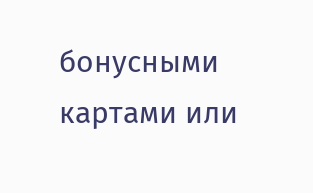бонусными картами или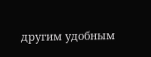другим удобным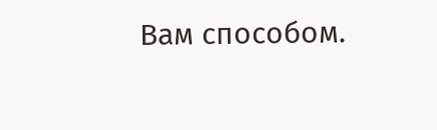Вам способом.